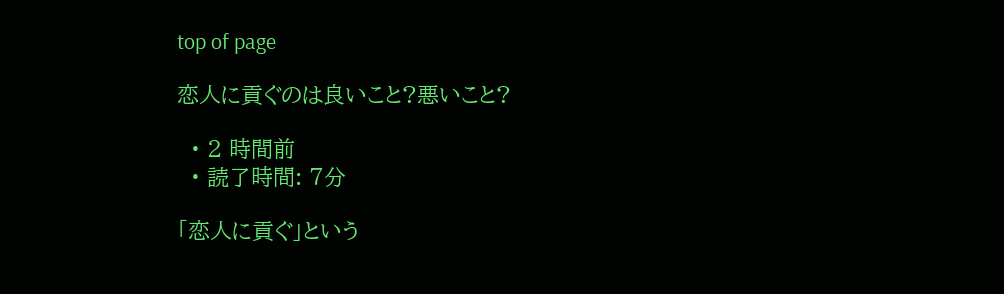top of page

恋人に貢ぐのは良いこと?悪いこと?

  • 2 時間前
  • 読了時間: 7分

「恋人に貢ぐ」という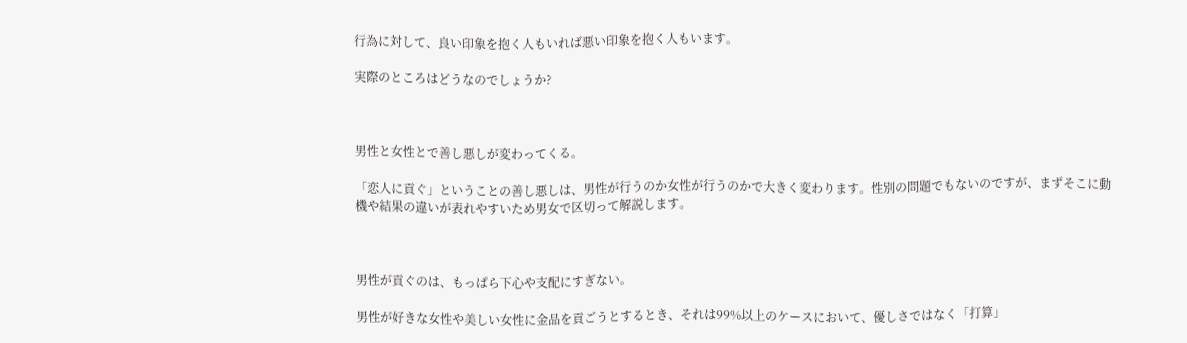行為に対して、良い印象を抱く人もいれば悪い印象を抱く人もいます。

実際のところはどうなのでしょうか?



男性と女性とで善し悪しが変わってくる。

「恋人に貢ぐ」ということの善し悪しは、男性が行うのか女性が行うのかで大きく変わります。性別の問題でもないのですが、まずそこに動機や結果の違いが表れやすいため男女で区切って解説します。



男性が貢ぐのは、もっぱら下心や支配にすぎない。

男性が好きな女性や美しい女性に金品を貢ごうとするとき、それは99%以上のケースにおいて、優しさではなく「打算」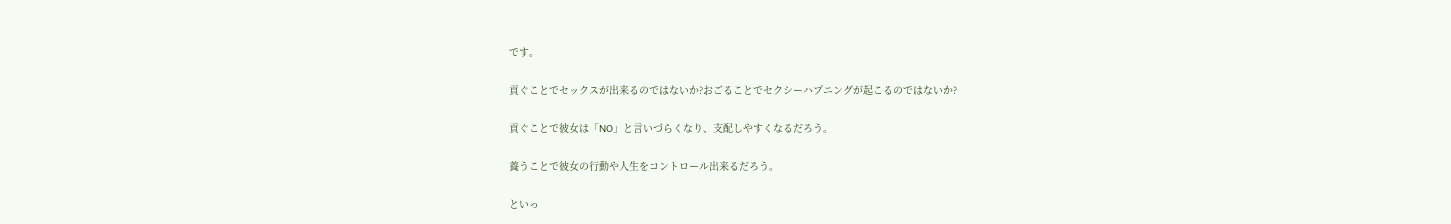です。

貢ぐことでセックスが出来るのではないか?おごることでセクシーハプニングが起こるのではないか?

貢ぐことで彼女は「NO」と言いづらくなり、支配しやすくなるだろう。

養うことで彼女の行動や人生をコントロール出来るだろう。

といっ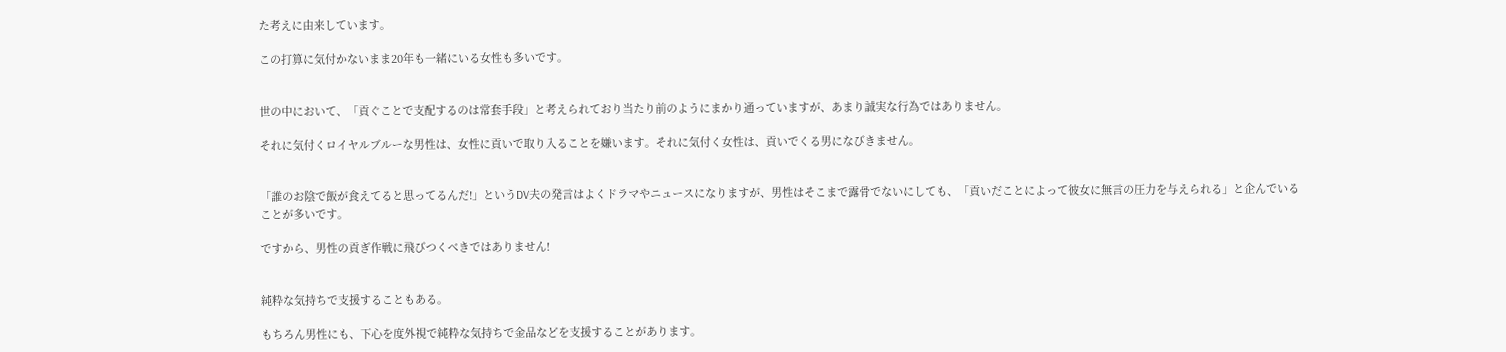た考えに由来しています。

この打算に気付かないまま20年も一緒にいる女性も多いです。


世の中において、「貢ぐことで支配するのは常套手段」と考えられており当たり前のようにまかり通っていますが、あまり誠実な行為ではありません。

それに気付くロイヤルブルーな男性は、女性に貢いで取り入ることを嫌います。それに気付く女性は、貢いでくる男になびきません。


「誰のお陰で飯が食えてると思ってるんだ!」というDV夫の発言はよくドラマやニュースになりますが、男性はそこまで露骨でないにしても、「貢いだことによって彼女に無言の圧力を与えられる」と企んでいることが多いです。

ですから、男性の貢ぎ作戦に飛びつくべきではありません!


純粋な気持ちで支援することもある。

もちろん男性にも、下心を度外視で純粋な気持ちで金品などを支援することがあります。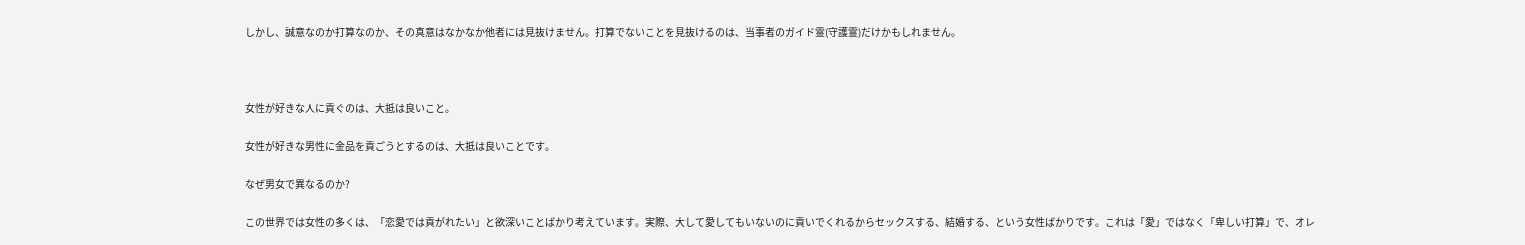しかし、誠意なのか打算なのか、その真意はなかなか他者には見抜けません。打算でないことを見抜けるのは、当事者のガイド霊(守護霊)だけかもしれません。



女性が好きな人に貢ぐのは、大抵は良いこと。

女性が好きな男性に金品を貢ごうとするのは、大抵は良いことです。

なぜ男女で異なるのか?

この世界では女性の多くは、「恋愛では貢がれたい」と欲深いことばかり考えています。実際、大して愛してもいないのに貢いでくれるからセックスする、結婚する、という女性ばかりです。これは「愛」ではなく「卑しい打算」で、オレ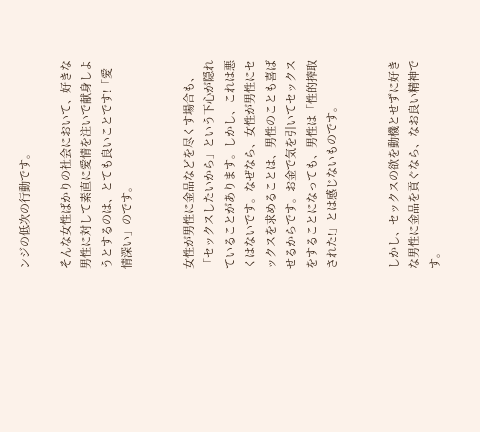ンジの低次の行動です。

そんな女性ばかりの社会において、好きな男性に対して素直に愛情を注いで献身しようとするのは、とても良いことです!「愛情深い」のです。


女性が男性に金品などを尽くす場合も、「セックスしたいから」という下心が隠れていることがあります。しかし、これは悪くはないです。なぜなら、女性が男性にセックスを求めることは、男性のことも喜ばせるからです。お金で気を引いてセックスをすることになっても、男性は「性的搾取された!」とは感じないものです。


しかし、セックスの欲を動機とせずに好きな男性に金品を貢ぐなら、なお良い精神です。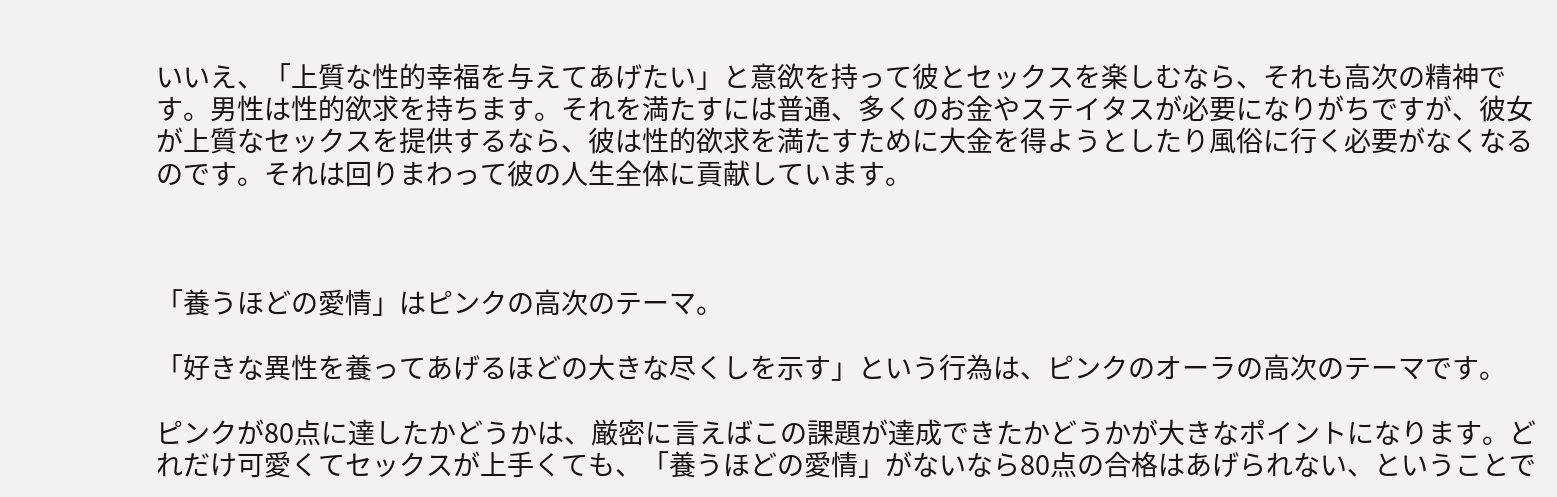いいえ、「上質な性的幸福を与えてあげたい」と意欲を持って彼とセックスを楽しむなら、それも高次の精神です。男性は性的欲求を持ちます。それを満たすには普通、多くのお金やステイタスが必要になりがちですが、彼女が上質なセックスを提供するなら、彼は性的欲求を満たすために大金を得ようとしたり風俗に行く必要がなくなるのです。それは回りまわって彼の人生全体に貢献しています。



「養うほどの愛情」はピンクの高次のテーマ。

「好きな異性を養ってあげるほどの大きな尽くしを示す」という行為は、ピンクのオーラの高次のテーマです。

ピンクが80点に達したかどうかは、厳密に言えばこの課題が達成できたかどうかが大きなポイントになります。どれだけ可愛くてセックスが上手くても、「養うほどの愛情」がないなら80点の合格はあげられない、ということで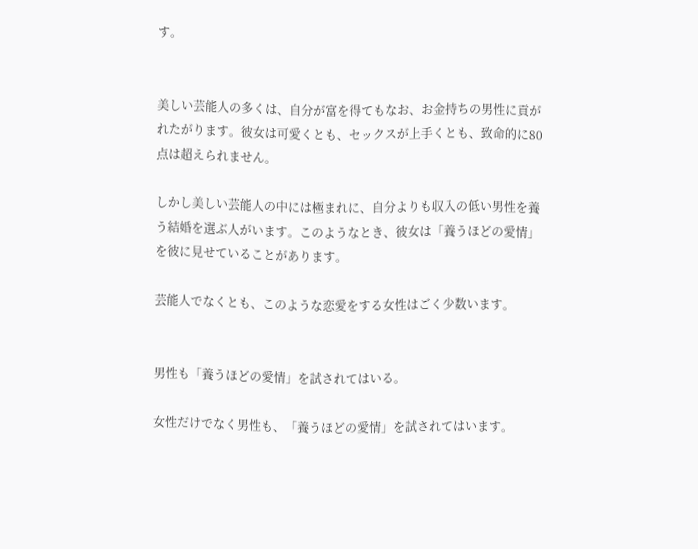す。


美しい芸能人の多くは、自分が富を得てもなお、お金持ちの男性に貢がれたがります。彼女は可愛くとも、セックスが上手くとも、致命的に80点は超えられません。

しかし美しい芸能人の中には極まれに、自分よりも収入の低い男性を養う結婚を選ぶ人がいます。このようなとき、彼女は「養うほどの愛情」を彼に見せていることがあります。

芸能人でなくとも、このような恋愛をする女性はごく少数います。


男性も「養うほどの愛情」を試されてはいる。

女性だけでなく男性も、「養うほどの愛情」を試されてはいます。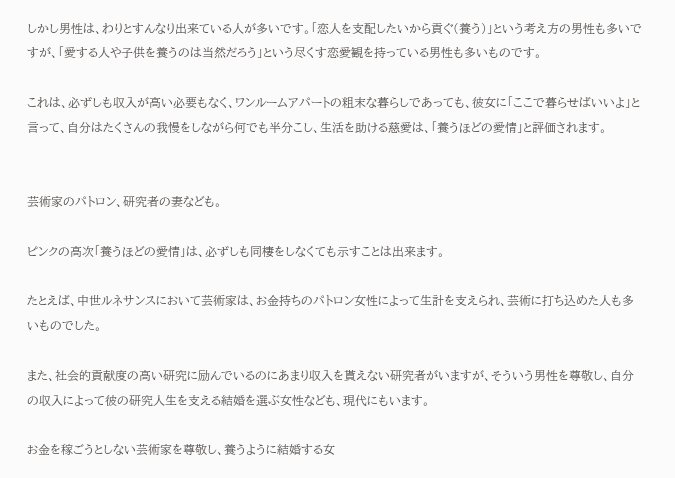しかし男性は、わりとすんなり出来ている人が多いです。「恋人を支配したいから貢ぐ(養う)」という考え方の男性も多いですが、「愛する人や子供を養うのは当然だろう」という尽くす恋愛観を持っている男性も多いものです。

これは、必ずしも収入が高い必要もなく、ワンルームアパートの粗末な暮らしであっても、彼女に「ここで暮らせばいいよ」と言って、自分はたくさんの我慢をしながら何でも半分こし、生活を助ける慈愛は、「養うほどの愛情」と評価されます。


芸術家のパトロン、研究者の妻なども。

ピンクの高次「養うほどの愛情」は、必ずしも同棲をしなくても示すことは出来ます。

たとえば、中世ルネサンスにおいて芸術家は、お金持ちのパトロン女性によって生計を支えられ、芸術に打ち込めた人も多いものでした。

また、社会的貢献度の高い研究に励んでいるのにあまり収入を貰えない研究者がいますが、そういう男性を尊敬し、自分の収入によって彼の研究人生を支える結婚を選ぶ女性なども、現代にもいます。

お金を稼ごうとしない芸術家を尊敬し、養うように結婚する女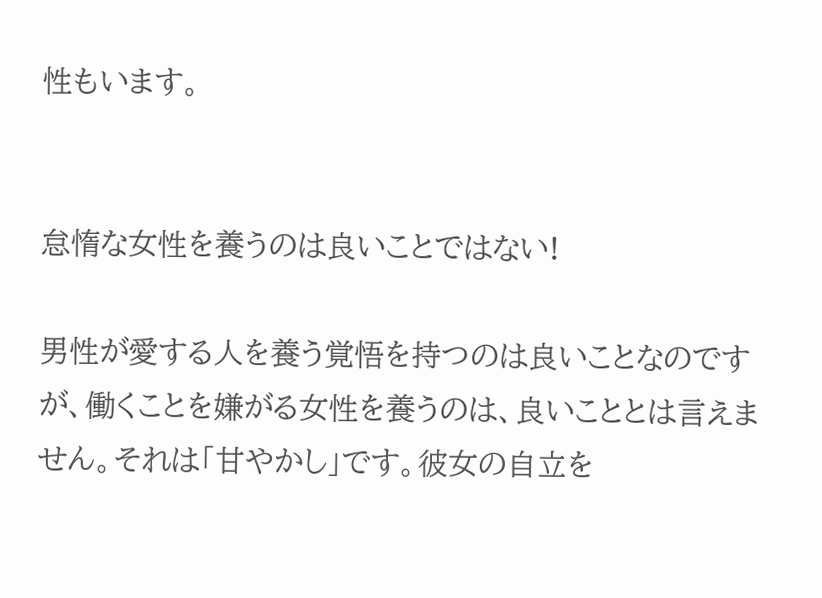性もいます。


怠惰な女性を養うのは良いことではない!

男性が愛する人を養う覚悟を持つのは良いことなのですが、働くことを嫌がる女性を養うのは、良いこととは言えません。それは「甘やかし」です。彼女の自立を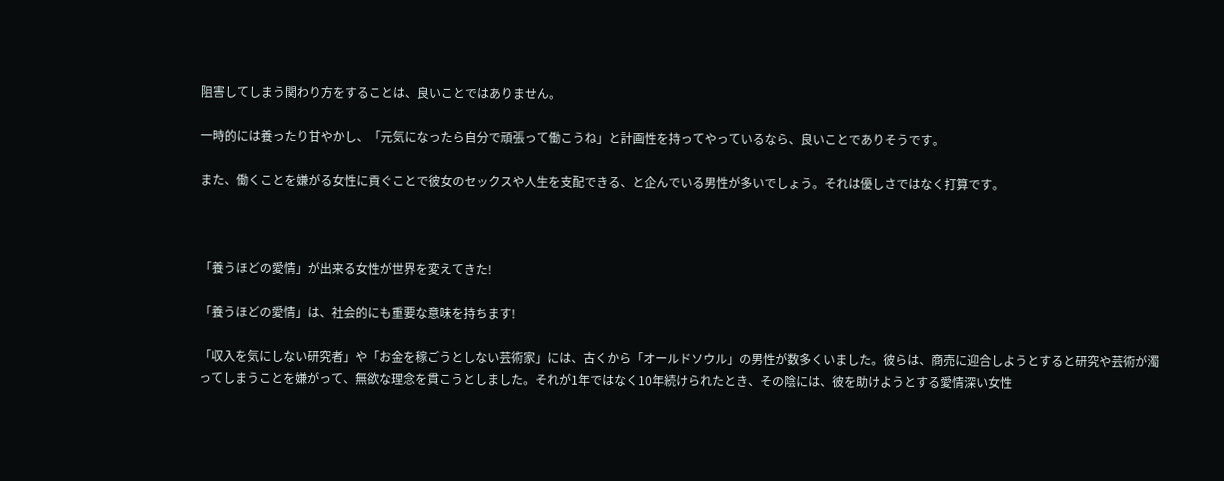阻害してしまう関わり方をすることは、良いことではありません。

一時的には養ったり甘やかし、「元気になったら自分で頑張って働こうね」と計画性を持ってやっているなら、良いことでありそうです。

また、働くことを嫌がる女性に貢ぐことで彼女のセックスや人生を支配できる、と企んでいる男性が多いでしょう。それは優しさではなく打算です。



「養うほどの愛情」が出来る女性が世界を変えてきた!

「養うほどの愛情」は、社会的にも重要な意味を持ちます!

「収入を気にしない研究者」や「お金を稼ごうとしない芸術家」には、古くから「オールドソウル」の男性が数多くいました。彼らは、商売に迎合しようとすると研究や芸術が濁ってしまうことを嫌がって、無欲な理念を貫こうとしました。それが1年ではなく10年続けられたとき、その陰には、彼を助けようとする愛情深い女性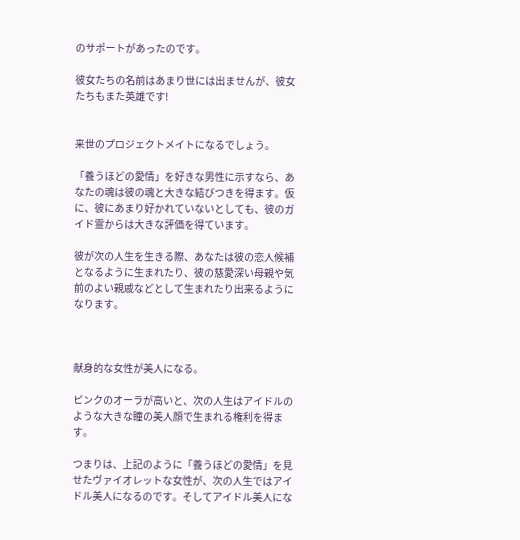のサポートがあったのです。

彼女たちの名前はあまり世には出ませんが、彼女たちもまた英雄です!


来世のプロジェクトメイトになるでしょう。

「養うほどの愛情」を好きな男性に示すなら、あなたの魂は彼の魂と大きな結びつきを得ます。仮に、彼にあまり好かれていないとしても、彼のガイド霊からは大きな評価を得ています。

彼が次の人生を生きる際、あなたは彼の恋人候補となるように生まれたり、彼の慈愛深い母親や気前のよい親戚などとして生まれたり出来るようになります。



献身的な女性が美人になる。

ピンクのオーラが高いと、次の人生はアイドルのような大きな瞳の美人顔で生まれる権利を得ます。

つまりは、上記のように「養うほどの愛情」を見せたヴァイオレットな女性が、次の人生ではアイドル美人になるのです。そしてアイドル美人にな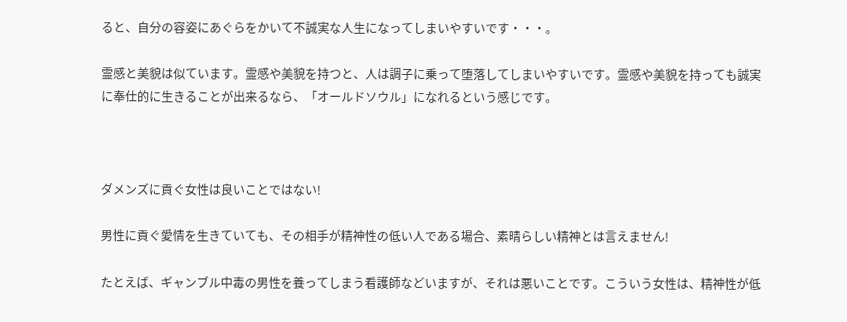ると、自分の容姿にあぐらをかいて不誠実な人生になってしまいやすいです・・・。

霊感と美貌は似ています。霊感や美貌を持つと、人は調子に乗って堕落してしまいやすいです。霊感や美貌を持っても誠実に奉仕的に生きることが出来るなら、「オールドソウル」になれるという感じです。



ダメンズに貢ぐ女性は良いことではない!

男性に貢ぐ愛情を生きていても、その相手が精神性の低い人である場合、素晴らしい精神とは言えません!

たとえば、ギャンブル中毒の男性を養ってしまう看護師などいますが、それは悪いことです。こういう女性は、精神性が低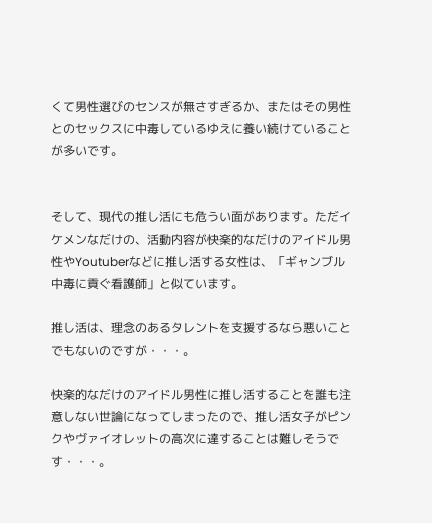くて男性選びのセンスが無さすぎるか、またはその男性とのセックスに中毒しているゆえに養い続けていることが多いです。


そして、現代の推し活にも危うい面があります。ただイケメンなだけの、活動内容が快楽的なだけのアイドル男性やYoutuberなどに推し活する女性は、「ギャンブル中毒に貢ぐ看護師」と似ています。

推し活は、理念のあるタレントを支援するなら悪いことでもないのですが・・・。

快楽的なだけのアイドル男性に推し活することを誰も注意しない世論になってしまったので、推し活女子がピンクやヴァイオレットの高次に達することは難しそうです・・・。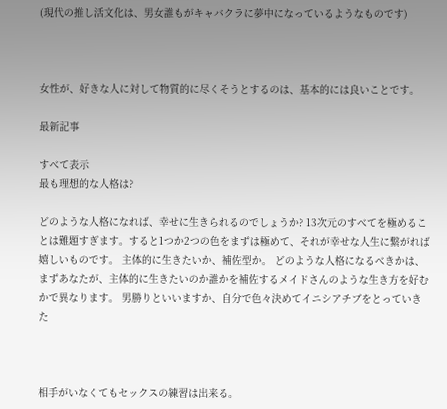(現代の推し活文化は、男女誰もがキャバクラに夢中になっているようなものです)



女性が、好きな人に対して物質的に尽くそうとするのは、基本的には良いことです。

最新記事

すべて表示
最も理想的な人格は?

どのような人格になれば、幸せに生きられるのでしょうか? 13次元のすべてを極めることは難題すぎます。すると1つか2つの色をまずは極めて、それが幸せな人生に繋がれば嬉しいものです。 主体的に生きたいか、補佐型か。 どのような人格になるべきかは、まずあなたが、主体的に生きたいのか誰かを補佐するメイドさんのような生き方を好むかで異なります。 男勝りといいますか、自分で色々決めてイニシアチブをとっていきた



相手がいなくてもセックスの練習は出来る。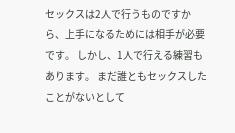セックスは2人で行うものですから、上手になるためには相手が必要です。 しかし、1人で行える練習もあります。 まだ誰ともセックスしたことがないとして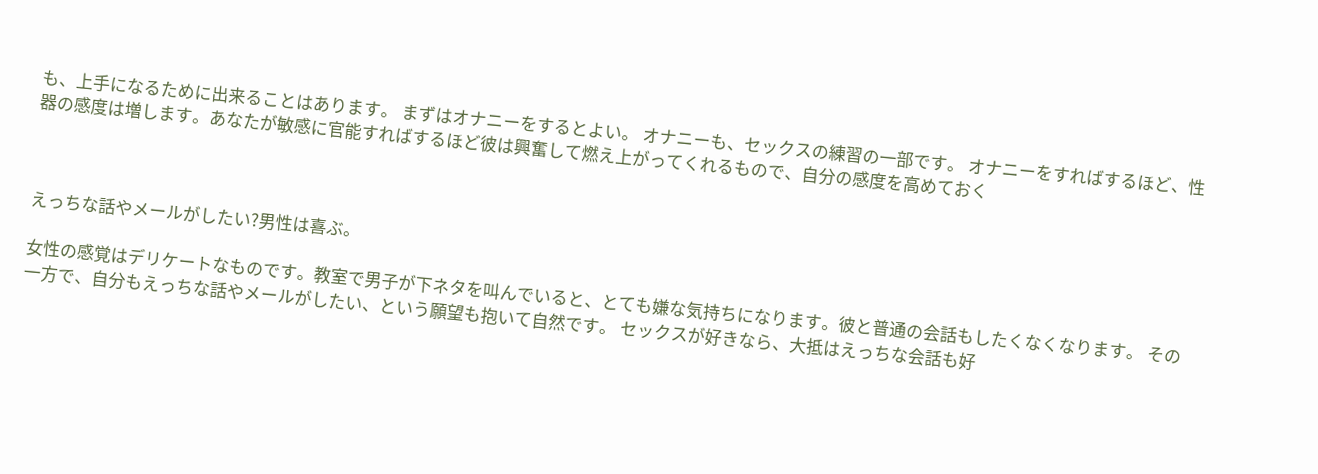も、上手になるために出来ることはあります。 まずはオナニーをするとよい。 オナニーも、セックスの練習の一部です。 オナニーをすればするほど、性器の感度は増します。あなたが敏感に官能すればするほど彼は興奮して燃え上がってくれるもので、自分の感度を高めておく



えっちな話やメールがしたい?男性は喜ぶ。

女性の感覚はデリケートなものです。教室で男子が下ネタを叫んでいると、とても嫌な気持ちになります。彼と普通の会話もしたくなくなります。 その一方で、自分もえっちな話やメールがしたい、という願望も抱いて自然です。 セックスが好きなら、大抵はえっちな会話も好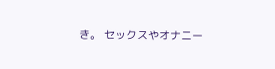き。 セックスやオナニー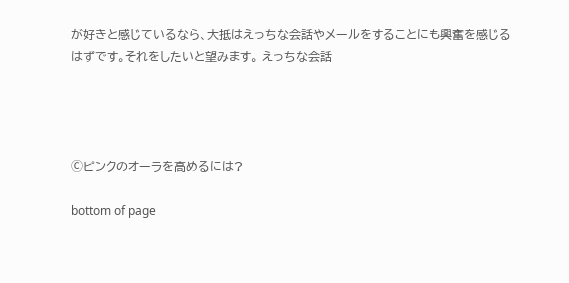が好きと感じているなら、大抵はえっちな会話やメールをすることにも興奮を感じるはずです。それをしたいと望みます。 えっちな会話




Ⓒピンクのオーラを高めるには?

bottom of page